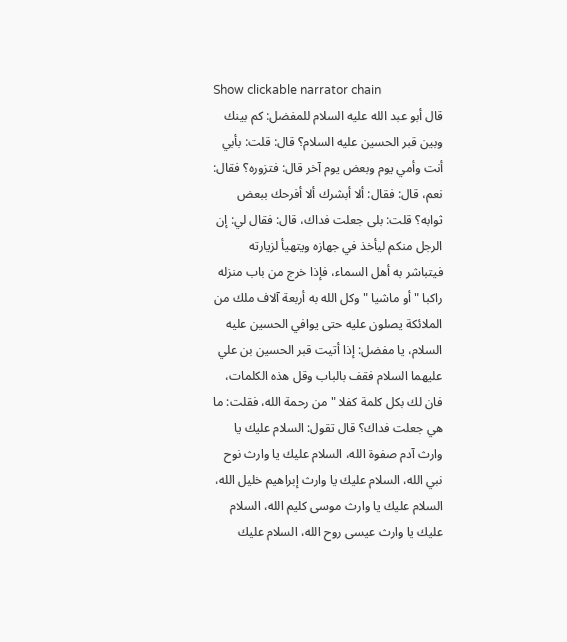Show clickable narrator chain
قال أبو عبد الله عليه السلام للمفضل: كم بينك وبين قبر الحسين عليه السلام؟ قال: قلت: بأبي أنت وأمي يوم وبعض يوم آخر قال: فتزوره؟ فقال: نعم، قال: فقال: ألا أبشرك ألا أفرحك ببعض ثوابه؟ قلت: بلى جعلت فداك، قال: فقال لي: إن الرجل منكم ليأخذ في جهازه ويتهيأ لزيارته فيتباشر به أهل السماء، فإذا خرج من باب منزله راكبا " أو ماشيا " وكل الله به أربعة آلاف ملك من الملائكة يصلون عليه حتى يوافي الحسين عليه السلام، يا مفضل: إذا أتيت قبر الحسين بن علي عليهما السلام فقف بالباب وقل هذه الكلمات، فان لك بكل كلمة كفلا " من رحمة الله، فقلت: ما هي جعلت فداك؟ قال تقول: السلام عليك يا وارث آدم صفوة الله، السلام عليك يا وارث نوح نبي الله، السلام عليك يا وارث إبراهيم خليل الله، السلام عليك يا وارث موسى كليم الله، السلام عليك يا وارث عيسى روح الله، السلام عليك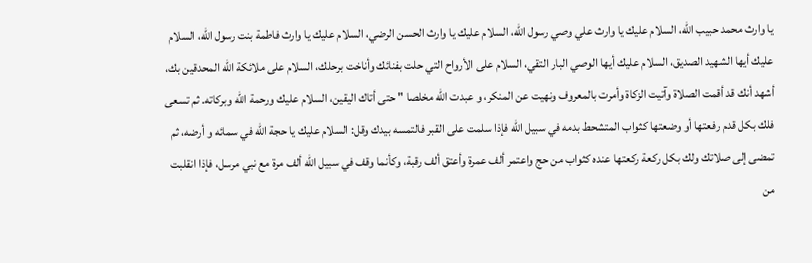يا وارث محمد حبيب الله، السلام عليك يا وارث علي وصي رسول الله، السلام عليك يا وارث الحسن الرضي، السلام عليك يا وارث فاطمة بنت رسول الله، السلام عليك أيها الشهيد الصديق، السلام عليك أيها الوصي البار التقي، السلام على الأرواح التي حلت بفنائك وأناخت برحلك، السلام على ملائكة الله المحدقين بك، أشهد أنك قد أقمت الصلاة وآتيت الزكاة وأمرت بالمعروف ونهيت عن المنكر، و عبدت الله مخلصا " حتى أتاك اليقين، السلام عليك ورحمة الله وبركاته. ثم تسعى فلك بكل قدم رفعتها أو وضعتها كثواب المتشحط بدمه في سبيل الله فإذا سلمت على القبر فالتمسه بيدك وقل: السلام عليك يا حجة الله في سمائه و أرضه، ثم تمضى إلى صلاتك ولك بكل ركعة ركعتها عنده كثواب من حج واعتمر ألف عمرة وأعتق ألف رقبة، وكأنما وقف في سبيل الله ألف مرة مع نبي مرسل، فإذا انقلبت من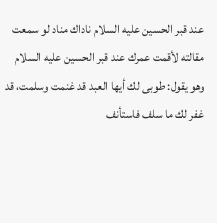عند قبر الحسين عليه السلام ناداك مناد لو سمعت مقالته لأقمت عمرك عند قبر الحسين عليه السلام وهو يقول: طوبى لك أيها العبد قد غنمت وسلمت، قد غفر لك ما سلف فاستأنف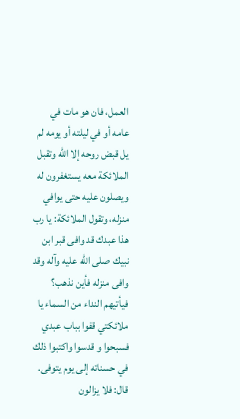العمل، فان هو مات في عامه أو في ليلته أو يومه لم يل قبض روحه إلا الله وتقبل الملائكة معه يستغفرون له ويصلون عليه حتى يوافي منزله، وتقول الملائكة: يا رب هذا عبدك قد وافى قبر ابن نبيك صلى الله عليه وآله وقد وافى منزله فأين نذهب؟ فيأتيهم النداء من السماء يا ملائكتي قفوا بباب عبدي فسبحوا و قدسوا واكتبوا ذلك في حسناته إلى يوم يتوفى. قال: فلا يزالون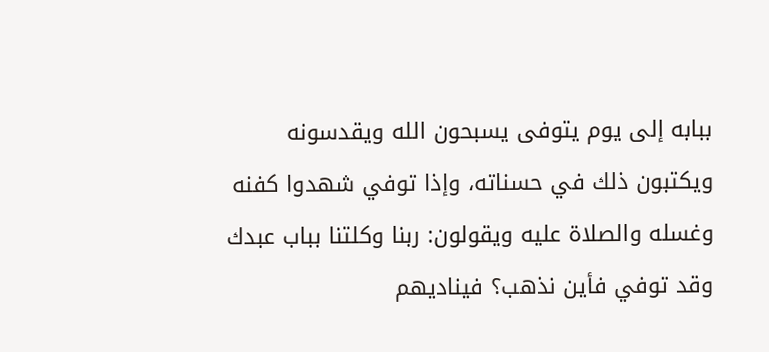ببابه إلى يوم يتوفى يسبحون الله ويقدسونه ويكتبون ذلك في حسناته، وإذا توفي شهدوا كفنه وغسله والصلاة عليه ويقولون: ربنا وكلتنا بباب عبدك وقد توفي فأين نذهب؟ فيناديهم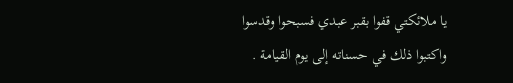يا ملائكتي قفوا بقبر عبدي فسبحوا وقدسوا واكتبوا ذلك في حسناته إلى يوم القيامة .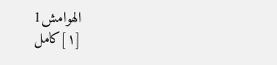الهوامش1
[١]كامل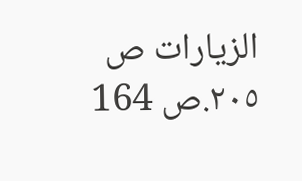الزيارات ص ٢٠٥.ص 164